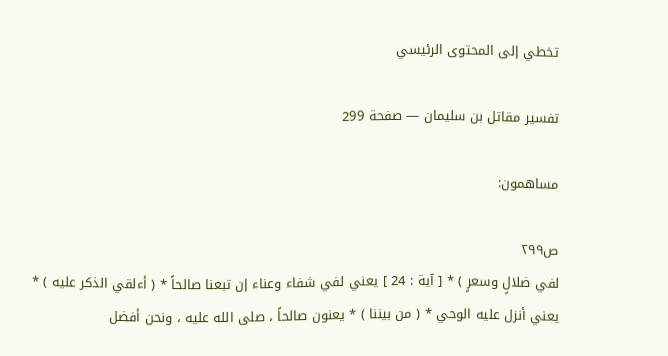تخطي إلى المحتوى الرئيسي

تفسير مقاتل بن سليمان — صفحة 299

مساهمون:

ص٢٩٩
لفي ضلالٍ وسعرٍ ) * [ آية : 24 ] يعني لفي شفاء وعناء إن تبعنا صالحاً * ( أءلقي الذكر عليه ) * يعني أنزل عليه الوحي * ( من بيننا ) * يعنون صالحاً ، صلى الله عليه ، ونحن أفضل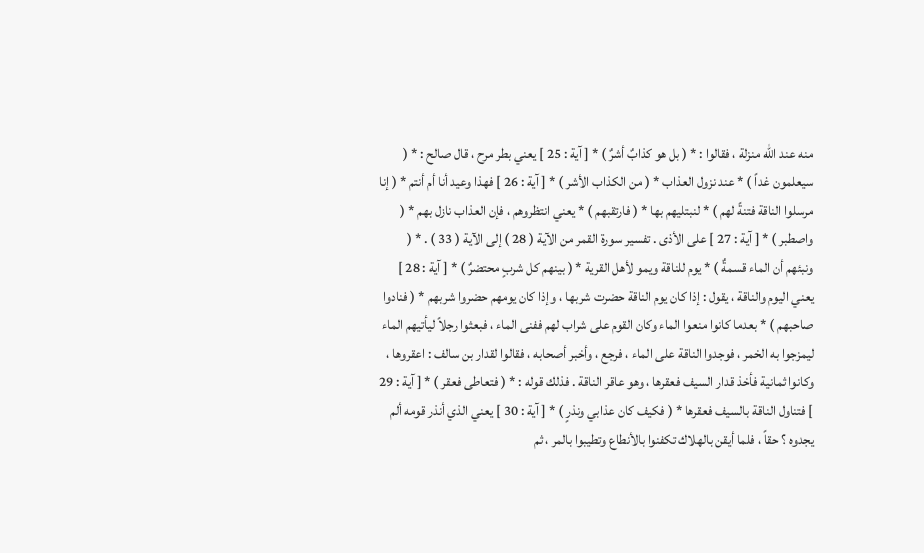منه عند الله منزلة ، فقالوا : * ( بل هو كذابٌ أشرٌ ) * [ آية : 25 ] يعني بطر مرح ، قال صالح : * ( سيعلمون غداً ) * عند نزول العذاب * ( من الكذاب الأشر ) * [ آية : 26 ] فهذا وعيد أنا أم أنتم * ( إنا مرسلوا الناقة فتنةً لهم ) * لنبتليهم بها * ( فارتقبهم ) * يعني انتظروهم ، فإن العذاب نازل بهم * ( واصطبر ) * [ آية : 27 ] على الأذى . تفسير سورة القمر من الآية ( 28 ) إلى الآية ( 33 ) . * ( ونبئهم أن الماء قسمةٌ ) * يوم للناقة ويمو لأهل القرية * ( بينهم كل شربٍ محتضرٌ ) * [ آية : 28 ] يعني اليوم والناقة ، يقول : إذا كان يوم الناقة حضرت شربها ، وإذا كان يومهم حضروا شربهم * ( فنادوا صاحبهم ) * بعدما كانوا منعوا الماء وكان القوم على شراب لهم ففنى الماء ، فبعثوا رجلاً ليأتيهم الماء ليمزجوا به الخمر ، فوجدوا الناقة على الماء ، فرجع ، وأخبر أصحابه ، فقالوا لقدار بن سالف : اعقروها ، وكانوا ثمانية فأخذ قدار السيف فعقرها ، وهو عاقر الناقة . فذلك قوله : * ( فتعاطى فعقر ) * [ آية : 29 ] فتناول الناقة بالسيف فعقرها * ( فكيف كان عذابي ونذرٍ ) * [ آية : 30 ] يعني الذي أنذر قومه ألم يجدوه ؟ حقاً ، فلما أيقن بالهلاك تكفنوا بالأنطاع وتطيبوا بالمر ، ثم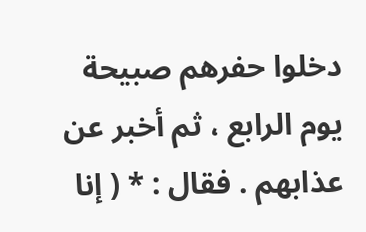دخلوا حفرهم صبيحة يوم الرابع ، ثم أخبر عن عذابهم . فقال : * ( إنا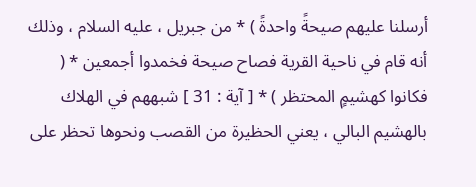أرسلنا عليهم صيحةً واحدةً ) * من جبريل ، عليه السلام ، وذلك أنه قام في ناحية القرية فصاح صيحة فخمدوا أجمعين * ( فكانوا كهشيمٍ المحتظر ) * [ آية : 31 ] شبههم في الهلاك بالهشيم البالي ، يعني الحظيرة من القصب ونحوها تحظر على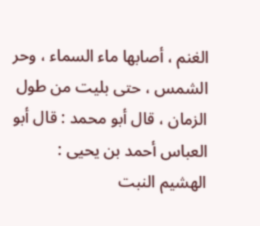الغنم ، أصابها ماء السماء ، وحر الشمس ، حتى بليت من طول الزمان ، قال أبو محمد : قال أبو العباس أحمد بن يحيى : الهشيم النبت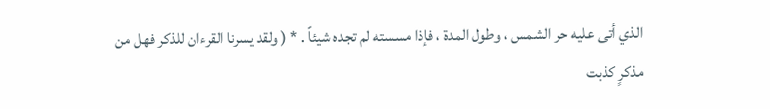الذي أتى عليه حر الشمس ، وطول المدة ، فإذا مسسته لم تجده شيئاً . * ( ولقد يسرنا القرءان للذكر فهل من مذكرٍ كذبت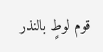قوم لوطٍ بالنذر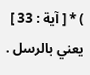) * [ آية : 33 ] يعني بالرسل .